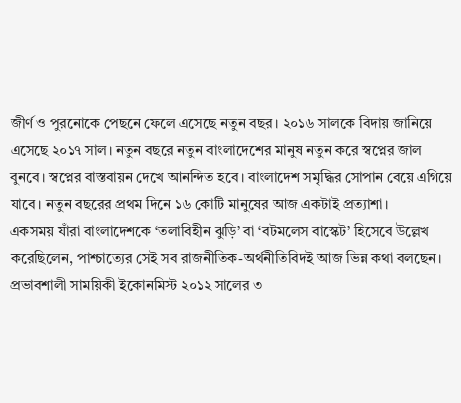জীর্ণ ও পুরনোকে পেছনে ফেলে এসেছে নতুন বছর। ২০১৬ সালকে বিদায় জানিয়ে এসেছে ২০১৭ সাল। নতুন বছরে নতুন বাংলাদেশের মানুষ নতুন করে স্বপ্নের জাল বুনবে। স্বপ্নের বাস্তবায়ন দেখে আনন্দিত হবে। বাংলাদেশ সমৃদ্ধির সোপান বেয়ে এগিয়ে যাবে। নতুন বছরের প্রথম দিনে ১৬ কোটি মানুষের আজ একটাই প্রত্যাশা।
একসময় যাঁরা বাংলাদেশকে ‘তলাবিহীন ঝুড়ি’ বা ‘বটমলেস বাস্কেট’ হিসেবে উল্লেখ করেছিলেন, পাশ্চাত্যের সেই সব রাজনীতিক-অর্থনীতিবিদই আজ ভিন্ন কথা বলছেন। প্রভাবশালী সাময়িকী ইকোনমিস্ট ২০১২ সালের ৩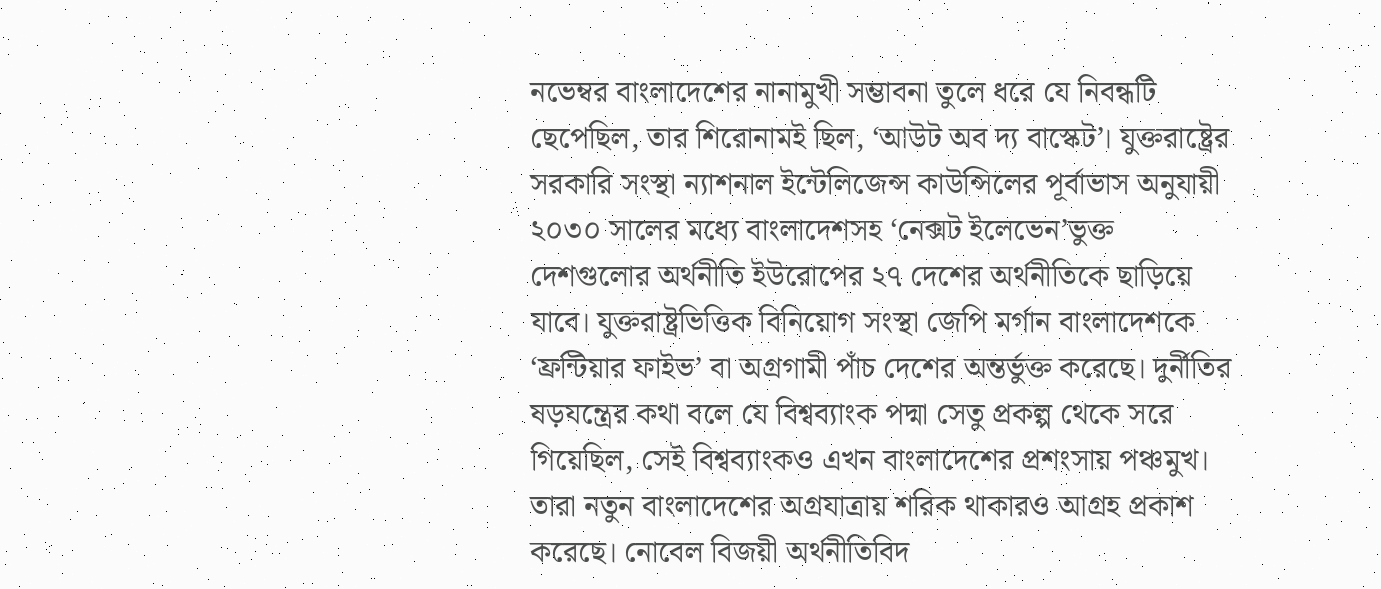নভেম্বর বাংলাদেশের নানামুখী সম্ভাবনা তুলে ধরে যে নিবন্ধটি ছেপেছিল, তার শিরোনামই ছিল, ‘আউট অব দ্য বাস্কেট’। যুক্তরাষ্ট্রের সরকারি সংস্থা ন্যাশনাল ইন্টেলিজেন্স কাউন্সিলের পূর্বাভাস অনুযায়ী ২০৩০ সালের মধ্যে বাংলাদেশসহ ‘নেক্সট ইলেভেন’ভুক্ত দেশগুলোর অর্থনীতি ইউরোপের ২৭ দেশের অর্থনীতিকে ছাড়িয়ে যাবে। যুক্তরাষ্ট্রভিত্তিক বিনিয়োগ সংস্থা জেপি মর্গান বাংলাদেশকে ‘ফ্রন্টিয়ার ফাইভ’ বা অগ্রগামী পাঁচ দেশের অন্তর্ভুক্ত করেছে। দুর্নীতির ষড়যন্ত্রের কথা বলে যে বিশ্বব্যাংক পদ্মা সেতু প্রকল্প থেকে সরে গিয়েছিল, সেই বিশ্বব্যাংকও এখন বাংলাদেশের প্রশংসায় পঞ্চমুখ। তারা নতুন বাংলাদেশের অগ্রযাত্রায় শরিক থাকারও আগ্রহ প্রকাশ করেছে। নোবেল বিজয়ী অর্থনীতিবিদ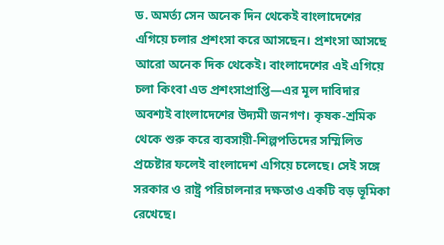ড. অমর্ত্য সেন অনেক দিন থেকেই বাংলাদেশের এগিয়ে চলার প্রশংসা করে আসছেন। প্রশংসা আসছে আরো অনেক দিক থেকেই। বাংলাদেশের এই এগিয়ে চলা কিংবা এত প্রশংসাপ্রাপ্তি—এর মূল দাবিদার অবশ্যই বাংলাদেশের উদ্যমী জনগণ। কৃষক-শ্রমিক থেকে শুরু করে ব্যবসায়ী-শিল্পপতিদের সম্মিলিত প্রচেষ্টার ফলেই বাংলাদেশ এগিয়ে চলেছে। সেই সঙ্গে সরকার ও রাষ্ট্র পরিচালনার দক্ষতাও একটি বড় ভূমিকা রেখেছে।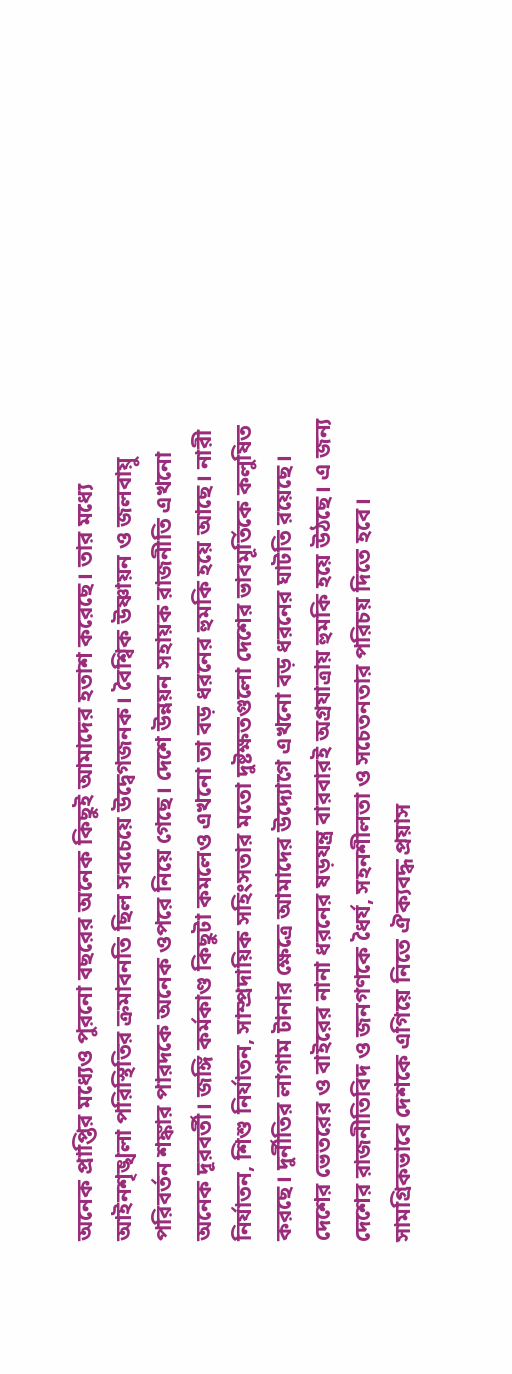অনেক প্রাপ্তির মধ্যেও পুরনো বছরের অনেক কিছুই আমাদের হতাশ করেছে। তার মধ্যে আইনশৃঙ্খলা পরিস্থিতির ক্রমাবনতি ছিল সবচেয়ে উদ্বেগজনক। বৈশ্বিক উষ্ণায়ন ও জলবায়ু পরিবর্তন শঙ্কার পারদকে অনেক ওপরে নিয়ে গেছে। দেশে উন্নয়ন সহায়ক রাজনীতি এখনো অনেক দূরবর্তী। জঙ্গি কর্মকাণ্ড কিছুটা কমলেও এখনো তা বড় ধরনের হুমকি হয়ে আছে। নারী নির্যাতন, শিশু নির্যাতন, সাম্প্রদায়িক সহিংসতার মতো দুষ্টক্ষতগুলো দেশের ভাবমূর্তিকে কলুষিত করছে। দুর্নীতির লাগাম টানার ক্ষেত্রে আমাদের উদ্যোগে এখনো বড় ধরনের ঘাটতি রয়েছে। দেশের ভেতরের ও বাইরের নানা ধরনের ষড়যন্ত্র বারবারই অগ্রযাত্রায় হুমকি হয়ে উঠছে। এ জন্য দেশের রাজনীতিবিদ ও জনগণকে ধৈর্য, সহনশীলতা ও সচেতনতার পরিচয় দিতে হবে। সামগ্রিকভাবে দেশকে এগিয়ে নিতে ঐক্যবদ্ধ প্রয়াস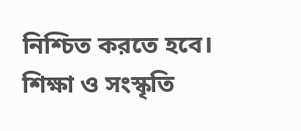নিশ্চিত করতে হবে। শিক্ষা ও সংস্কৃতি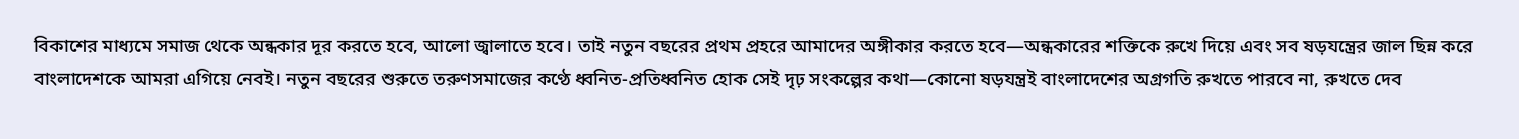বিকাশের মাধ্যমে সমাজ থেকে অন্ধকার দূর করতে হবে, আলো জ্বালাতে হবে। তাই নতুন বছরের প্রথম প্রহরে আমাদের অঙ্গীকার করতে হবে—অন্ধকারের শক্তিকে রুখে দিয়ে এবং সব ষড়যন্ত্রের জাল ছিন্ন করে বাংলাদেশকে আমরা এগিয়ে নেবই। নতুন বছরের শুরুতে তরুণসমাজের কণ্ঠে ধ্বনিত-প্রতিধ্বনিত হোক সেই দৃঢ় সংকল্পের কথা—কোনো ষড়যন্ত্রই বাংলাদেশের অগ্রগতি রুখতে পারবে না, রুখতে দেব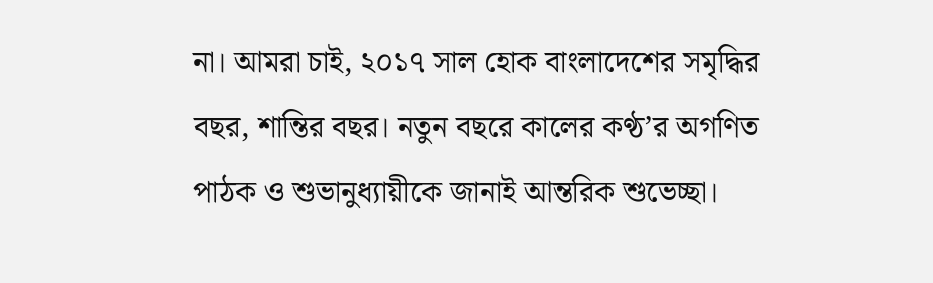না। আমরা চাই, ২০১৭ সাল হোক বাংলাদেশের সমৃদ্ধির বছর, শান্তির বছর। নতুন বছরে কালের কণ্ঠ’র অগণিত পাঠক ও শুভানুধ্যায়ীকে জানাই আন্তরিক শুভেচ্ছা।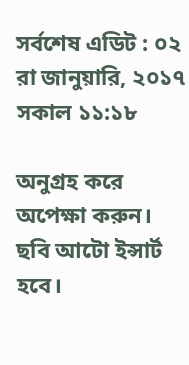সর্বশেষ এডিট : ০২ রা জানুয়ারি, ২০১৭ সকাল ১১:১৮

অনুগ্রহ করে অপেক্ষা করুন। ছবি আটো ইন্সার্ট হবে।